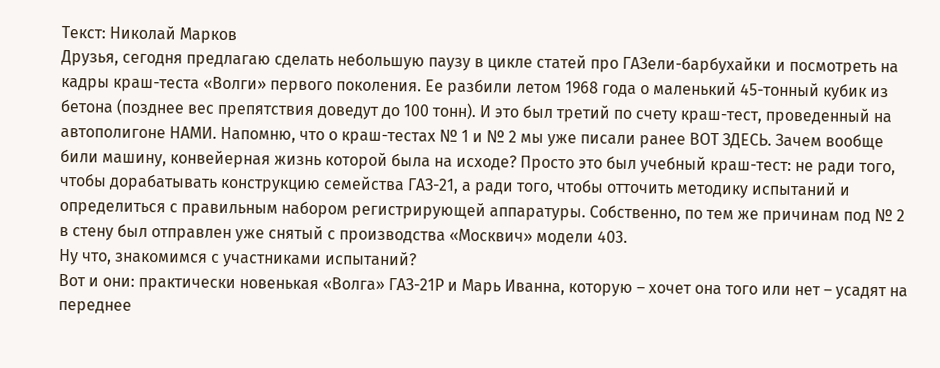Текст: Николай Марков
Друзья, сегодня предлагаю сделать небольшую паузу в цикле статей про ГАЗели-барбухайки и посмотреть на кадры краш-теста «Волги» первого поколения. Ее разбили летом 1968 года о маленький 45-тонный кубик из бетона (позднее вес препятствия доведут до 100 тонн). И это был третий по счету краш-тест, проведенный на автополигоне НАМИ. Напомню, что о краш-тестах № 1 и № 2 мы уже писали ранее ВОТ ЗДЕСЬ. Зачем вообще били машину, конвейерная жизнь которой была на исходе? Просто это был учебный краш-тест: не ради того, чтобы дорабатывать конструкцию семейства ГАЗ-21, а ради того, чтобы отточить методику испытаний и определиться с правильным набором регистрирующей аппаратуры. Собственно, по тем же причинам под № 2 в стену был отправлен уже снятый с производства «Москвич» модели 403.
Ну что, знакомимся с участниками испытаний?
Вот и они: практически новенькая «Волга» ГАЗ-21Р и Марь Иванна, которую – хочет она того или нет – усадят на переднее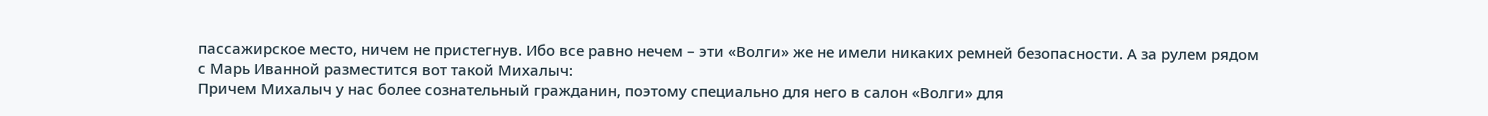пассажирское место, ничем не пристегнув. Ибо все равно нечем – эти «Волги» же не имели никаких ремней безопасности. А за рулем рядом с Марь Иванной разместится вот такой Михалыч:
Причем Михалыч у нас более сознательный гражданин, поэтому специально для него в салон «Волги» для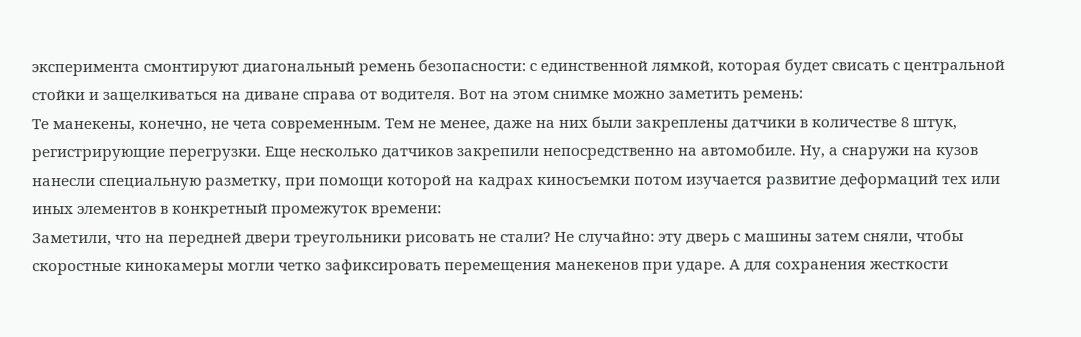эксперимента смонтируют диагональный ремень безопасности: с единственной лямкой, которая будет свисать с центральной стойки и защелкиваться на диване справа от водителя. Вот на этом снимке можно заметить ремень:
Те манекены, конечно, не чета современным. Тем не менее, даже на них были закреплены датчики в количестве 8 штук, регистрирующие перегрузки. Еще несколько датчиков закрепили непосредственно на автомобиле. Ну, а снаружи на кузов нанесли специальную разметку, при помощи которой на кадрах киносъемки потом изучается развитие деформаций тех или иных элементов в конкретный промежуток времени:
Заметили, что на передней двери треугольники рисовать не стали? Не случайно: эту дверь с машины затем сняли, чтобы скоростные кинокамеры могли четко зафиксировать перемещения манекенов при ударе. А для сохранения жесткости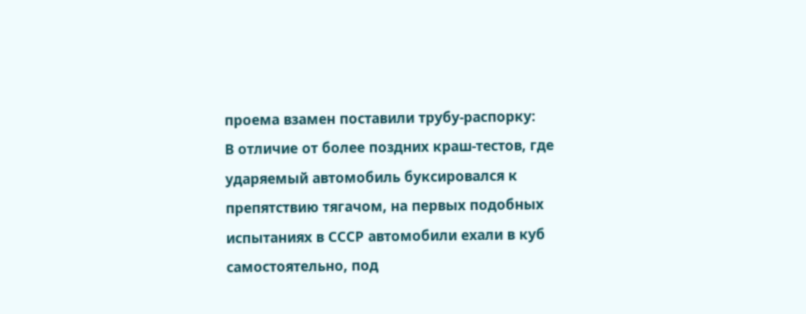проема взамен поставили трубу-распорку:
В отличие от более поздних краш-тестов, где ударяемый автомобиль буксировался к препятствию тягачом, на первых подобных испытаниях в СССР автомобили ехали в куб самостоятельно, под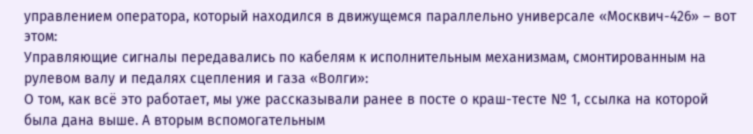управлением оператора, который находился в движущемся параллельно универсале «Москвич-426» – вот этом:
Управляющие сигналы передавались по кабелям к исполнительным механизмам, смонтированным на рулевом валу и педалях сцепления и газа «Волги»:
О том, как всё это работает, мы уже рассказывали ранее в посте о краш-тесте № 1, ссылка на которой была дана выше. А вторым вспомогательным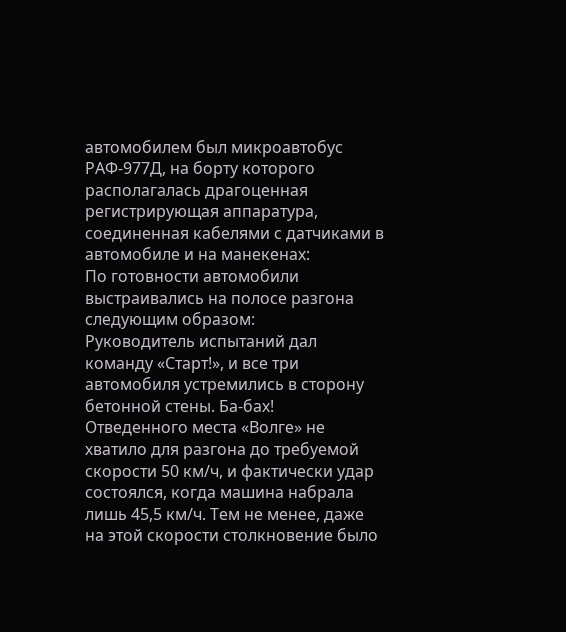автомобилем был микроавтобус РАФ-977Д, на борту которого располагалась драгоценная регистрирующая аппаратура, соединенная кабелями с датчиками в автомобиле и на манекенах:
По готовности автомобили выстраивались на полосе разгона следующим образом:
Руководитель испытаний дал команду «Старт!», и все три автомобиля устремились в сторону бетонной стены. Ба-бах!
Отведенного места «Волге» не хватило для разгона до требуемой скорости 50 км/ч, и фактически удар состоялся, когда машина набрала лишь 45,5 км/ч. Тем не менее, даже на этой скорости столкновение было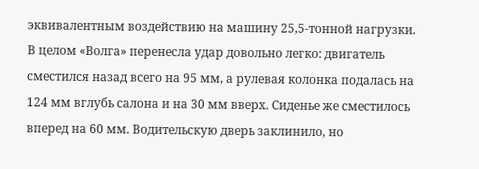эквивалентным воздействию на машину 25,5-тонной нагрузки.
В целом «Волга» перенесла удар довольно легко: двигатель сместился назад всего на 95 мм, а рулевая колонка подалась на 124 мм вглубь салона и на 30 мм вверх. Сиденье же сместилось вперед на 60 мм. Водительскую дверь заклинило, но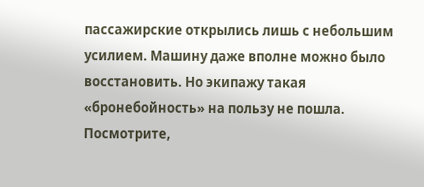пассажирские открылись лишь с небольшим усилием. Машину даже вполне можно было восстановить. Но экипажу такая «бронебойность» на пользу не пошла. Посмотрите,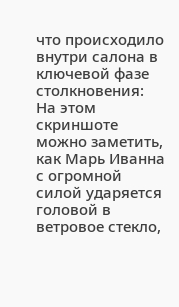что происходило внутри салона в ключевой фазе столкновения:
На этом скриншоте можно заметить, как Марь Иванна с огромной силой ударяется головой в ветровое стекло,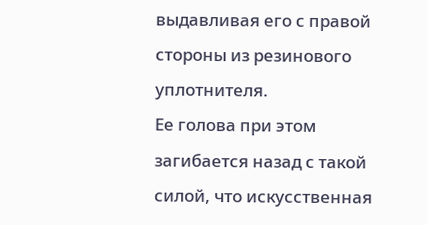выдавливая его с правой стороны из резинового уплотнителя.
Ее голова при этом загибается назад с такой силой, что искусственная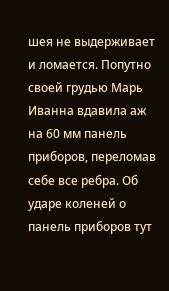шея не выдерживает и ломается. Попутно своей грудью Марь Иванна вдавила аж на 60 мм панель приборов, переломав себе все ребра. Об ударе коленей о панель приборов тут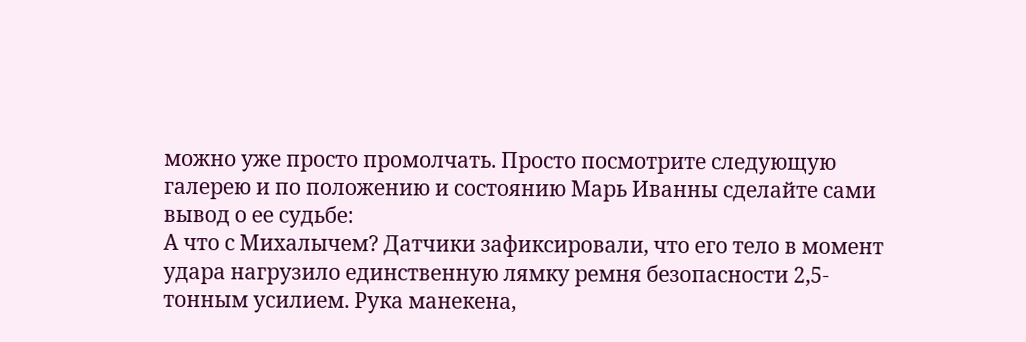можно уже просто промолчать. Просто посмотрите следующую галерею и по положению и состоянию Марь Иванны сделайте сами вывод о ее судьбе:
А что с Михалычем? Датчики зафиксировали, что его тело в момент удара нагрузило единственную лямку ремня безопасности 2,5-тонным усилием. Рука манекена,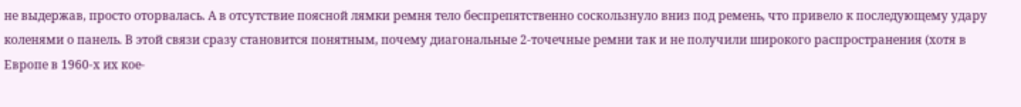не выдержав, просто оторвалась. А в отсутствие поясной лямки ремня тело беспрепятственно соскользнуло вниз под ремень, что привело к последующему удару коленями о панель. В этой связи сразу становится понятным, почему диагональные 2-точечные ремни так и не получили широкого распространения (хотя в Европе в 1960-х их кое-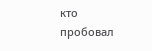кто пробовал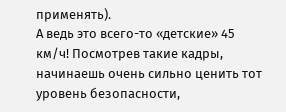применять).
А ведь это всего-то «детские» 45 км/ч! Посмотрев такие кадры, начинаешь очень сильно ценить тот уровень безопасности,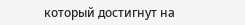который достигнут на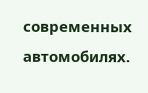современных автомобилях.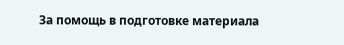За помощь в подготовке материала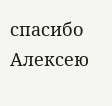спасибо Алексею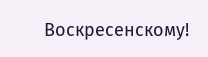Воскресенскому!